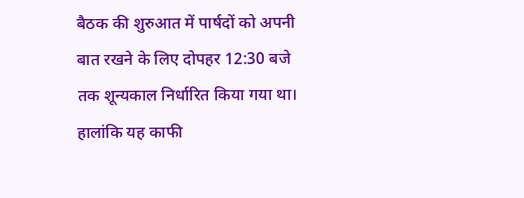बैठक की शुरुआत में पार्षदों को अपनी बात रखने के लिए दोपहर 12:30 बजे तक शून्यकाल निर्धारित किया गया था। हालांकि यह काफी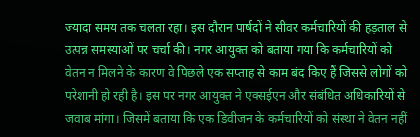ज्यादा समय तक चलता रहा। इस दौरान पार्षदों ने सीवर कर्मचारियों की हड़ताल से उत्पन्न समस्याओं पर चर्चा की। नगर आयुक्त को बताया गया कि कर्मचारियों को वेतन न मिलने के कारण वे पिछले एक सप्ताह से काम बंद किए हैं जिससे लोगों को परेशानी हो रही है। इस पर नगर आयुक्त ने एक्सईएन और संबंधित अधिकारियों से जवाब मांगा। जिसमें बताया कि एक डिवीजन के कर्मचारियों को संस्था ने वेतन नहीं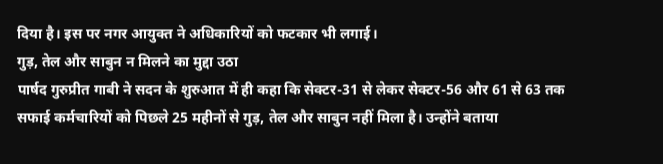दिया है। इस पर नगर आयुक्त ने अधिकारियों को फटकार भी लगाई।
गुड़, तेल और साबुन न मिलने का मुद्दा उठा
पार्षद गुरुप्रीत गाबी ने सदन के शुरुआत में ही कहा कि सेक्टर-31 से लेकर सेक्टर-56 और 61 से 63 तक सफाई कर्मचारियों को पिछले 25 महीनों से गुड़, तेल और साबुन नहीं मिला है। उन्होंने बताया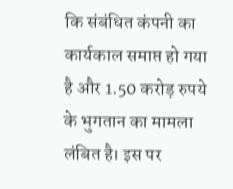कि संबंधित कंपनी का कार्यकाल समाप्त हो गया है और 1.50 करोड़ रुपये के भुगतान का मामला लंबित है। इस पर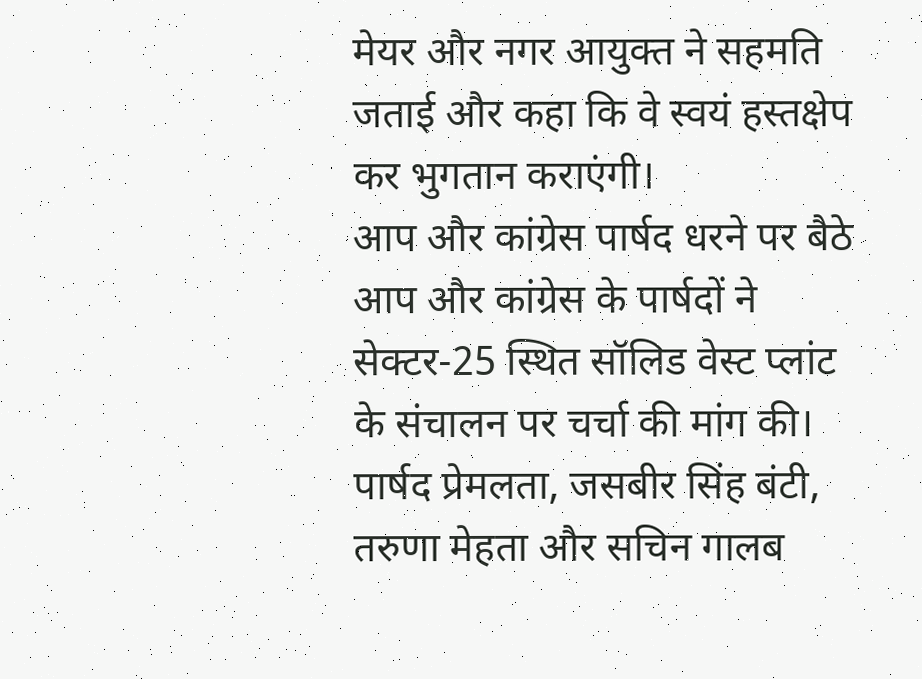मेयर और नगर आयुक्त ने सहमति जताई और कहा कि वे स्वयं हस्तक्षेप कर भुगतान कराएंगी।
आप और कांग्रेस पार्षद धरने पर बैठे
आप और कांग्रेस के पार्षदों ने सेक्टर-25 स्थित सॉलिड वेस्ट प्लांट के संचालन पर चर्चा की मांग की। पार्षद प्रेमलता, जसबीर सिंह बंटी, तरुणा मेहता और सचिन गालब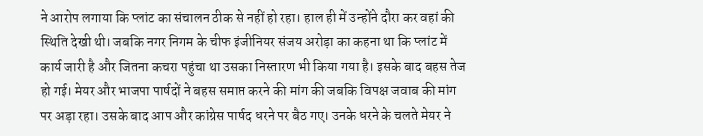ने आरोप लगाया कि प्लांट का संचालन ठीक से नहीं हो रहा। हाल ही में उन्होंने दौरा कर वहां की स्थिति देखी थी। जबकि नगर निगम के चीफ इंजीनियर संजय अरोड़ा का कहना था कि प्लांट में कार्य जारी है और जितना कचरा पहुंचा था उसका निस्तारण भी किया गया है। इसके बाद बहस तेज हो गई। मेयर और भाजपा पार्षदों ने बहस समाप्त करने की मांग की जबकि विपक्ष जवाब की मांग पर अड़ा रहा। उसके बाद आप और कांग्रेस पार्षद धरने पर बैठ गए। उनके धरने के चलते मेयर ने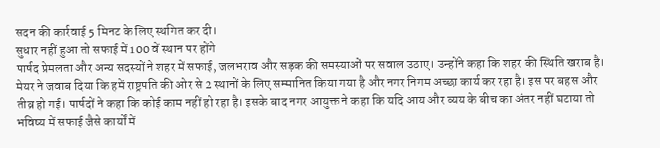सदन की कार्रवाई 5 मिनट के लिए स्थगित कर दी।
सुधार नहीं हुआ तो सफाई में 100 वें स्थान पर होंगे
पार्षद प्रेमलता और अन्य सदस्यों ने शहर में सफाई, जलभराव और सड़क की समस्याओं पर सवाल उठाए। उन्होंने कहा कि शहर की स्थिति खराब है। मेयर ने जवाब दिया कि हमें राष्ट्रपति की ओर से 2 स्थानों के लिए सम्मानित किया गया है और नगर निगम अच्छा कार्य कर रहा है। इस पर बहस और तीव्र हो गई। पार्षदों ने कहा कि कोई काम नहीं हो रहा है। इसके बाद नगर आयुक्त ने कहा कि यदि आय और व्यय के बीच का अंतर नहीं घटाया तो भविष्य में सफाई जैसे कार्यों में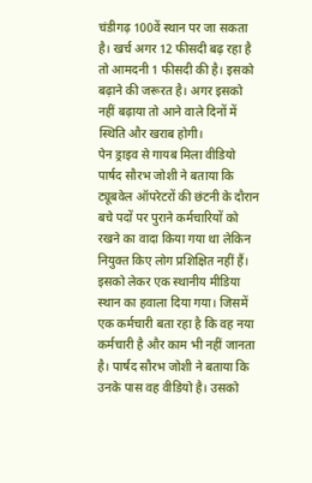चंडीगढ़ 100वें स्थान पर जा सकता है। खर्च अगर 12 फीसदी बढ़ रहा है तो आमदनी 1 फीसदी की है। इसको बढ़ाने की जरूरत है। अगर इसको नहीं बढ़ाया तो आने वाले दिनों में स्थिति और खराब होगी।
पेन ड्राइव से गायब मिला वीडियो
पार्षद सौरभ जोशी ने बताया कि ट्यूबवेल ऑपरेटरों की छंटनी के दौरान बचे पदों पर पुराने कर्मचारियों को रखने का वादा किया गया था लेकिन नियुक्त किए लोग प्रशिक्षित नहीं हैं। इसको लेकर एक स्थानीय मीडिया स्थान का हवाला दिया गया। जिसमें एक कर्मचारी बता रहा है कि वह नया कर्मचारी है और काम भी नहीं जानता है। पार्षद सौरभ जोशी ने बताया कि उनके पास वह वीडियो है। उसको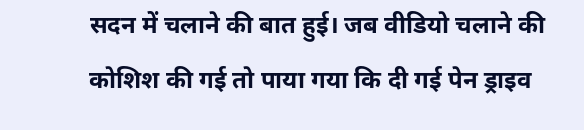सदन में चलाने की बात हुई। जब वीडियो चलाने की कोशिश की गई तो पाया गया कि दी गई पेन ड्राइव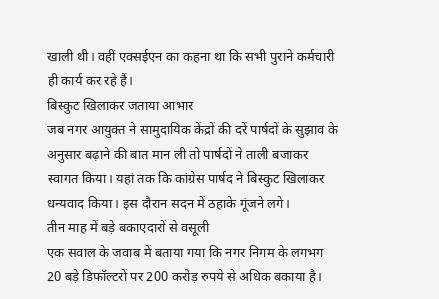खाली थी। वहीं एक्सईएन का कहना था कि सभी पुराने कर्मचारी ही कार्य कर रहे हैं।
बिस्कुट खिलाकर जताया आभार
जब नगर आयुक्त ने सामुदायिक केंद्रों की दरें पार्षदों के सुझाव के अनुसार बढ़ाने की बात मान ली तो पार्षदों ने ताली बजाकर स्वागत किया। यहां तक कि कांग्रेस पार्षद ने बिस्कुट खिलाकर धन्यवाद किया। इस दौरान सदन में ठहाके गूंजने लगे।
तीन माह में बड़े बकाएदारों से वसूली
एक सवाल के जवाब में बताया गया कि नगर निगम के लगभग 20 बड़े डिफॉल्टरों पर 200 करोड़ रुपये से अधिक बकाया है।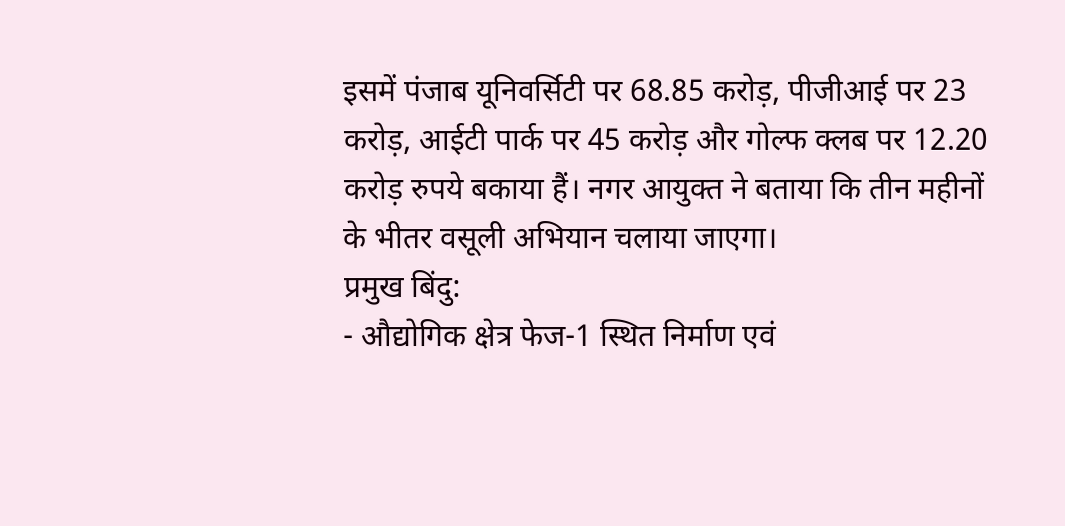इसमें पंजाब यूनिवर्सिटी पर 68.85 करोड़, पीजीआई पर 23 करोड़, आईटी पार्क पर 45 करोड़ और गोल्फ क्लब पर 12.20 करोड़ रुपये बकाया हैं। नगर आयुक्त ने बताया कि तीन महीनों के भीतर वसूली अभियान चलाया जाएगा।
प्रमुख बिंदु:
- औद्योगिक क्षेत्र फेज-1 स्थित निर्माण एवं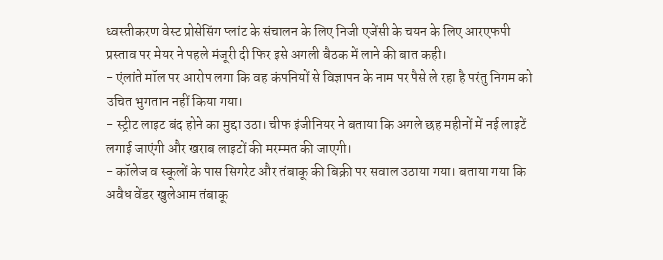ध्वस्तीकरण वेस्ट प्रोसेसिंग प्लांट के संचालन के लिए निजी एजेंसी के चयन के लिए आरएफपी प्रस्ताव पर मेयर ने पहले मंजूरी दी फिर इसे अगली बैठक में लाने की बात कही।
- एंलांते मॉल पर आरोप लगा कि वह कंपनियों से विज्ञापन के नाम पर पैसे ले रहा है परंतु निगम को उचित भुगतान नहीं किया गया।
- स्ट्रीट लाइट बंद होने का मुद्दा उठा। चीफ इंजीनियर ने बताया कि अगले छह महीनों में नई लाइटें लगाई जाएंगी और खराब लाइटों की मरम्मत की जाएगी।
- कॉलेज व स्कूलों के पास सिगरेट और तंबाकू की बिक्री पर सवाल उठाया गया। बताया गया कि अवैध वेंडर खुलेआम तंबाकू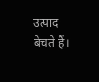उत्पाद बेचते हैं।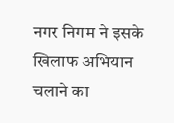नगर निगम ने इसके खिलाफ अभियान चलाने का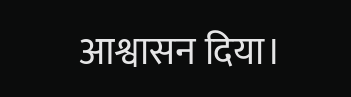आश्वासन दिया।